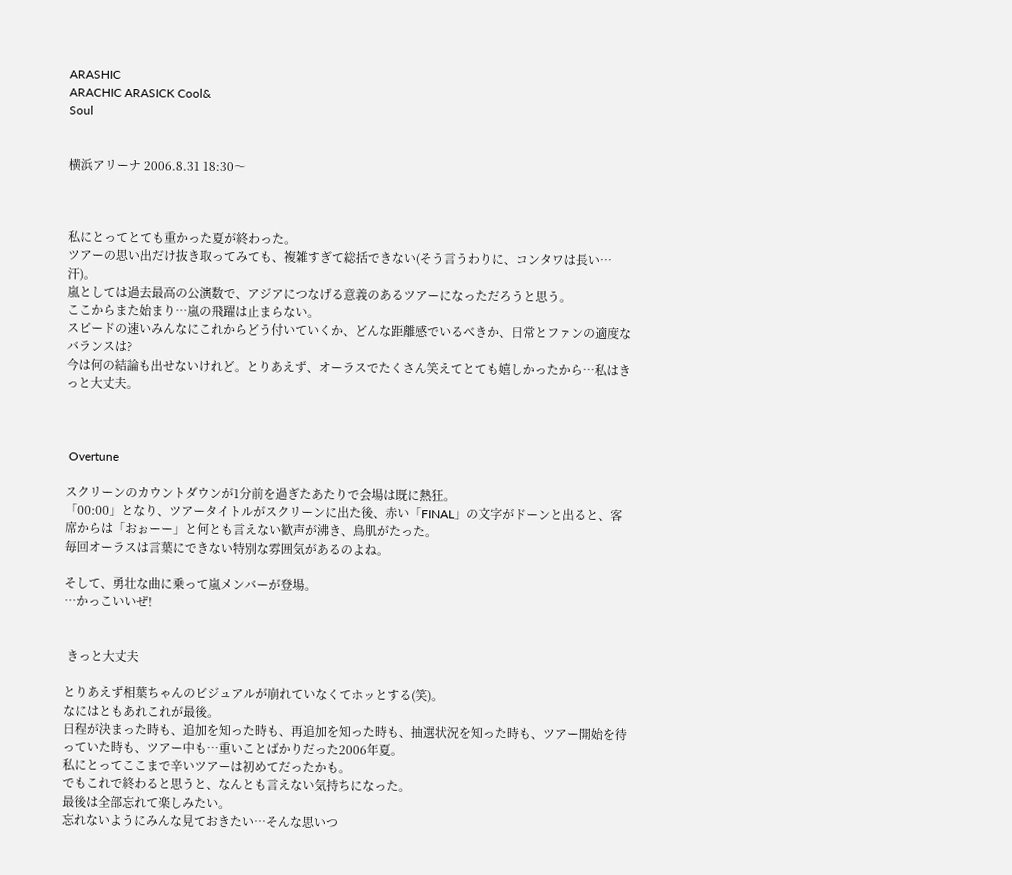ARASHIC
ARACHIC ARASICK Cool&
Soul


横浜アリーナ 2006.8.31 18:30〜



私にとってとても重かった夏が終わった。
ツアーの思い出だけ抜き取ってみても、複雑すぎて総括できない(そう言うわりに、コンタワは長い…汗)。
嵐としては過去最高の公演数で、アジアにつなげる意義のあるツアーになっただろうと思う。
ここからまた始まり…嵐の飛躍は止まらない。
スピードの速いみんなにこれからどう付いていくか、どんな距離感でいるべきか、日常とファンの適度なバランスは?
今は何の結論も出せないけれど。とりあえず、オーラスでたくさん笑えてとても嬉しかったから…私はきっと大丈夫。



 Overtune

スクリーンのカウントダウンが1分前を過ぎたあたりで会場は既に熱狂。
「00:00」となり、ツアータイトルがスクリーンに出た後、赤い「FINAL」の文字がドーンと出ると、客席からは「おぉーー」と何とも言えない歓声が沸き、鳥肌がたった。
毎回オーラスは言葉にできない特別な雰囲気があるのよね。

そして、勇壮な曲に乗って嵐メンバーが登場。
…かっこいいぜ!


 きっと大丈夫

とりあえず相葉ちゃんのビジュアルが崩れていなくてホッとする(笑)。
なにはともあれこれが最後。
日程が決まった時も、追加を知った時も、再追加を知った時も、抽選状況を知った時も、ツアー開始を待っていた時も、ツアー中も…重いことばかりだった2006年夏。
私にとってここまで辛いツアーは初めてだったかも。
でもこれで終わると思うと、なんとも言えない気持ちになった。
最後は全部忘れて楽しみたい。
忘れないようにみんな見ておきたい…そんな思いつ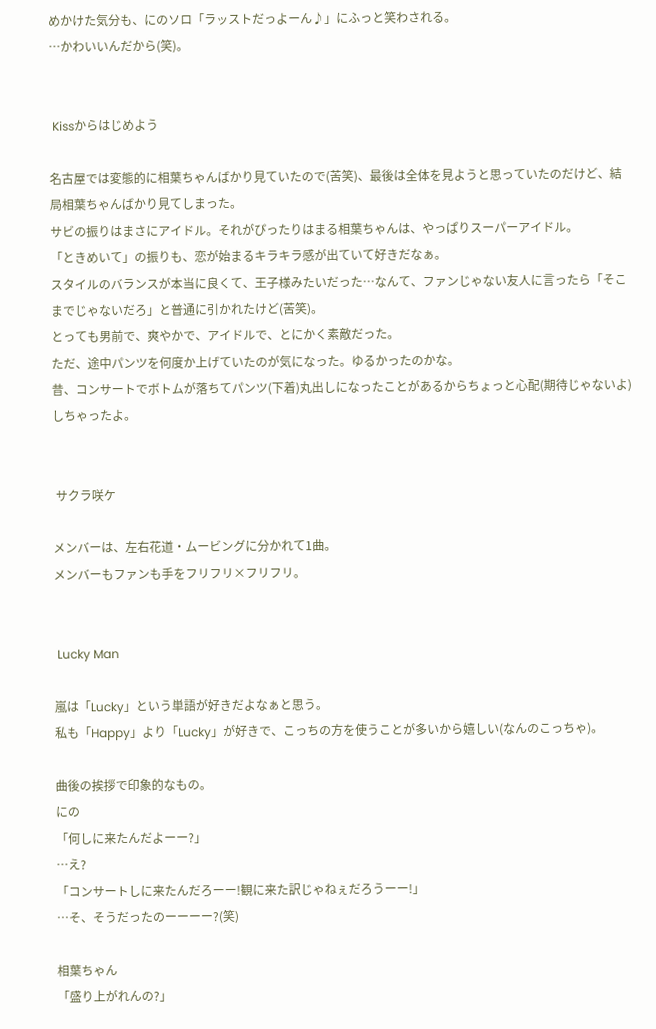めかけた気分も、にのソロ「ラッストだっよーん♪」にふっと笑わされる。
…かわいいんだから(笑)。


 Kissからはじめよう

名古屋では変態的に相葉ちゃんばかり見ていたので(苦笑)、最後は全体を見ようと思っていたのだけど、結局相葉ちゃんばかり見てしまった。
サビの振りはまさにアイドル。それがぴったりはまる相葉ちゃんは、やっぱりスーパーアイドル。
「ときめいて」の振りも、恋が始まるキラキラ感が出ていて好きだなぁ。
スタイルのバランスが本当に良くて、王子様みたいだった…なんて、ファンじゃない友人に言ったら「そこまでじゃないだろ」と普通に引かれたけど(苦笑)。
とっても男前で、爽やかで、アイドルで、とにかく素敵だった。
ただ、途中パンツを何度か上げていたのが気になった。ゆるかったのかな。
昔、コンサートでボトムが落ちてパンツ(下着)丸出しになったことがあるからちょっと心配(期待じゃないよ)しちゃったよ。


 サクラ咲ケ

メンバーは、左右花道・ムービングに分かれて1曲。
メンバーもファンも手をフリフリ×フリフリ。


 Lucky Man

嵐は「Lucky」という単語が好きだよなぁと思う。
私も「Happy」より「Lucky」が好きで、こっちの方を使うことが多いから嬉しい(なんのこっちゃ)。

曲後の挨拶で印象的なもの。
にの
「何しに来たんだよーー?」
…え?
「コンサートしに来たんだろーー!観に来た訳じゃねぇだろうーー!」
…そ、そうだったのーーーー?(笑)

相葉ちゃん
「盛り上がれんの?」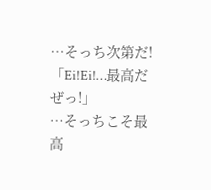…そっち次第だ!
「Ei!Ei!…最高だぜっ!」
…そっちこそ最高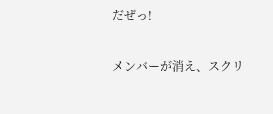だぜっ!

メンバーが消え、スクリ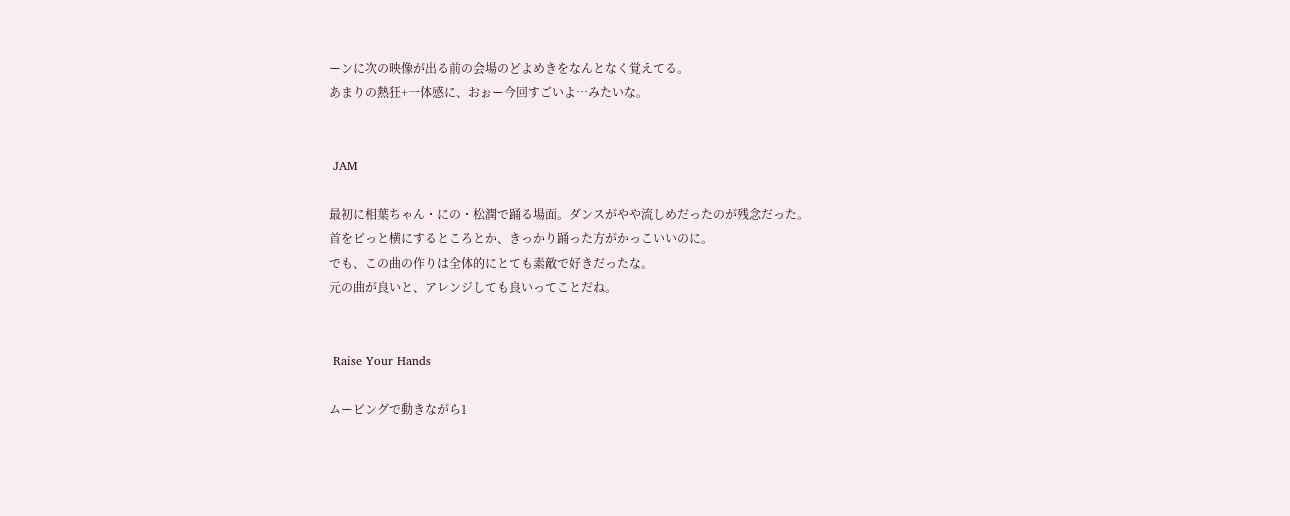ーンに次の映像が出る前の会場のどよめきをなんとなく覚えてる。
あまりの熱狂+一体感に、おぉー今回すごいよ…みたいな。


 JAM

最初に相葉ちゃん・にの・松潤で踊る場面。ダンスがやや流しめだったのが残念だった。
首をピっと横にするところとか、きっかり踊った方がかっこいいのに。
でも、この曲の作りは全体的にとても素敵で好きだったな。
元の曲が良いと、アレンジしても良いってことだね。


 Raise Your Hands

ムービングで動きながら1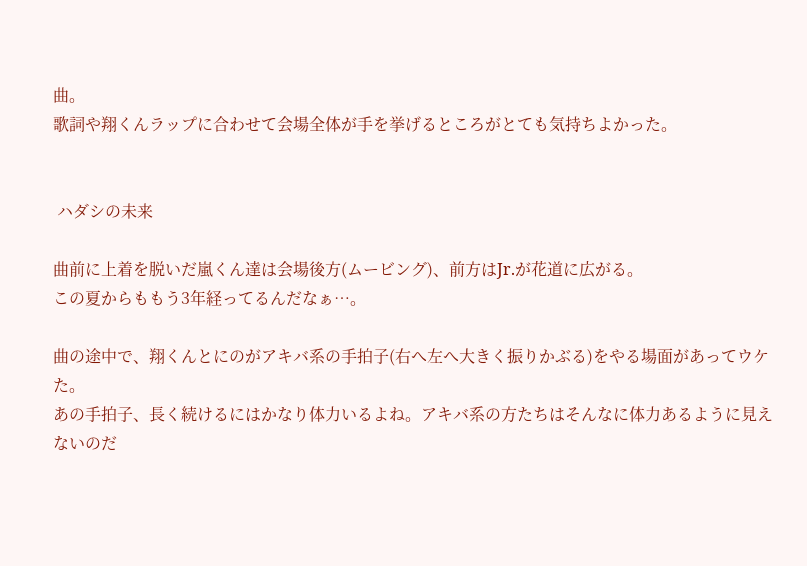曲。
歌詞や翔くんラップに合わせて会場全体が手を挙げるところがとても気持ちよかった。


 ハダシの未来

曲前に上着を脱いだ嵐くん達は会場後方(ムービング)、前方はJr.が花道に広がる。
この夏からももう3年経ってるんだなぁ…。

曲の途中で、翔くんとにのがアキバ系の手拍子(右へ左へ大きく振りかぶる)をやる場面があってウケた。
あの手拍子、長く続けるにはかなり体力いるよね。アキバ系の方たちはそんなに体力あるように見えないのだ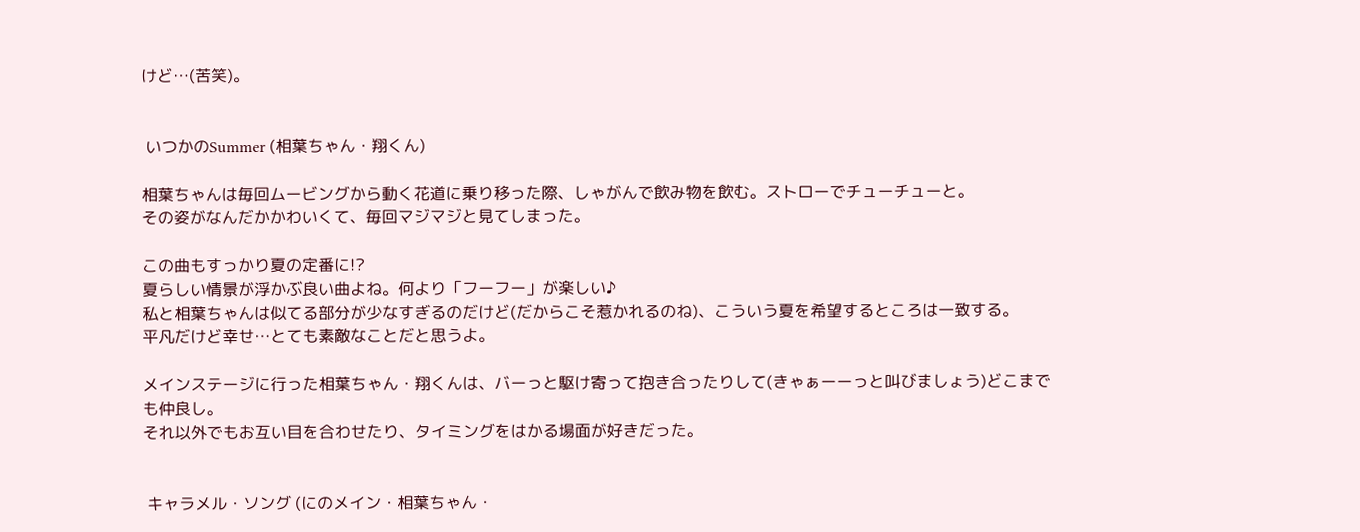けど…(苦笑)。


 いつかのSummer (相葉ちゃん・翔くん)

相葉ちゃんは毎回ムービングから動く花道に乗り移った際、しゃがんで飲み物を飲む。ストローでチューチューと。
その姿がなんだかかわいくて、毎回マジマジと見てしまった。

この曲もすっかり夏の定番に!?
夏らしい情景が浮かぶ良い曲よね。何より「フーフー」が楽しい♪
私と相葉ちゃんは似てる部分が少なすぎるのだけど(だからこそ惹かれるのね)、こういう夏を希望するところは一致する。
平凡だけど幸せ…とても素敵なことだと思うよ。

メインステージに行った相葉ちゃん・翔くんは、バーっと駆け寄って抱き合ったりして(きゃぁーーっと叫びましょう)どこまでも仲良し。
それ以外でもお互い目を合わせたり、タイミングをはかる場面が好きだった。


 キャラメル・ソング (にのメイン・相葉ちゃん・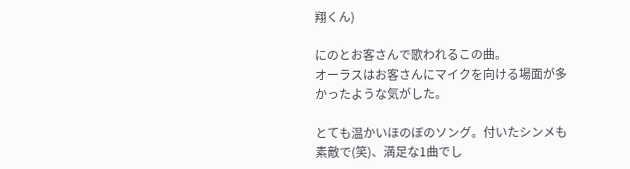翔くん)

にのとお客さんで歌われるこの曲。
オーラスはお客さんにマイクを向ける場面が多かったような気がした。

とても温かいほのぼのソング。付いたシンメも素敵で(笑)、満足な1曲でし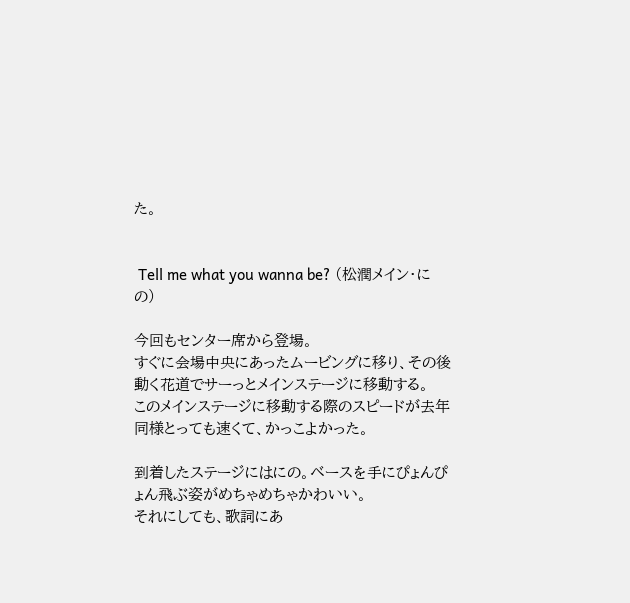た。


 Tell me what you wanna be? (松潤メイン・にの)

今回もセンター席から登場。
すぐに会場中央にあったムービングに移り、その後動く花道でサーっとメインステージに移動する。
このメインステージに移動する際のスピードが去年同様とっても速くて、かっこよかった。

到着したステージにはにの。ベースを手にぴょんぴょん飛ぶ姿がめちゃめちゃかわいい。
それにしても、歌詞にあ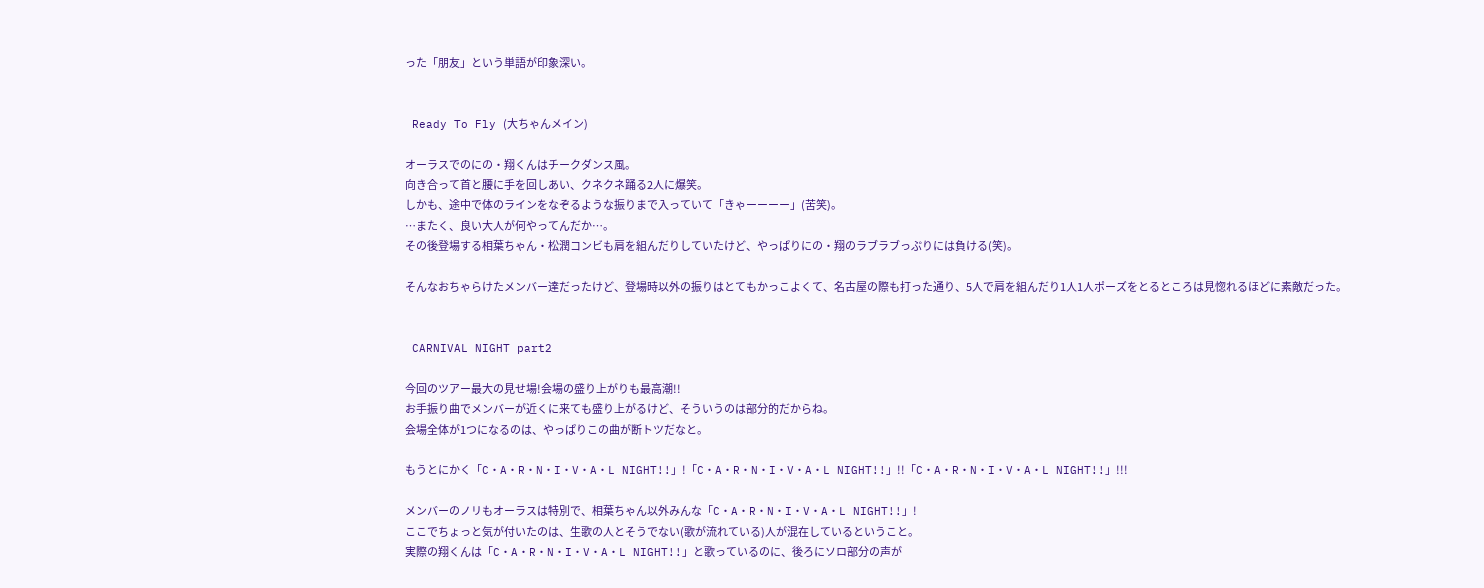った「朋友」という単語が印象深い。


 Ready To Fly (大ちゃんメイン)

オーラスでのにの・翔くんはチークダンス風。
向き合って首と腰に手を回しあい、クネクネ踊る2人に爆笑。
しかも、途中で体のラインをなぞるような振りまで入っていて「きゃーーーー」(苦笑)。
…またく、良い大人が何やってんだか…。
その後登場する相葉ちゃん・松潤コンビも肩を組んだりしていたけど、やっぱりにの・翔のラブラブっぷりには負ける(笑)。

そんなおちゃらけたメンバー達だったけど、登場時以外の振りはとてもかっこよくて、名古屋の際も打った通り、5人で肩を組んだり1人1人ポーズをとるところは見惚れるほどに素敵だった。


 CARNIVAL NIGHT part2

今回のツアー最大の見せ場!会場の盛り上がりも最高潮!!
お手振り曲でメンバーが近くに来ても盛り上がるけど、そういうのは部分的だからね。
会場全体が1つになるのは、やっぱりこの曲が断トツだなと。

もうとにかく「C・A・R・N・I・V・A・L NIGHT!!」!「C・A・R・N・I・V・A・L NIGHT!!」!!「C・A・R・N・I・V・A・L NIGHT!!」!!!

メンバーのノリもオーラスは特別で、相葉ちゃん以外みんな「C・A・R・N・I・V・A・L NIGHT!!」!
ここでちょっと気が付いたのは、生歌の人とそうでない(歌が流れている)人が混在しているということ。
実際の翔くんは「C・A・R・N・I・V・A・L NIGHT!!」と歌っているのに、後ろにソロ部分の声が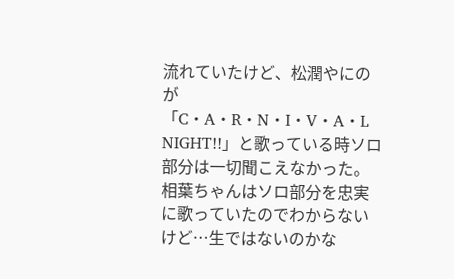流れていたけど、松潤やにのが「C・A・R・N・I・V・A・L NIGHT!!」と歌っている時ソロ部分は一切聞こえなかった。
相葉ちゃんはソロ部分を忠実に歌っていたのでわからないけど…生ではないのかな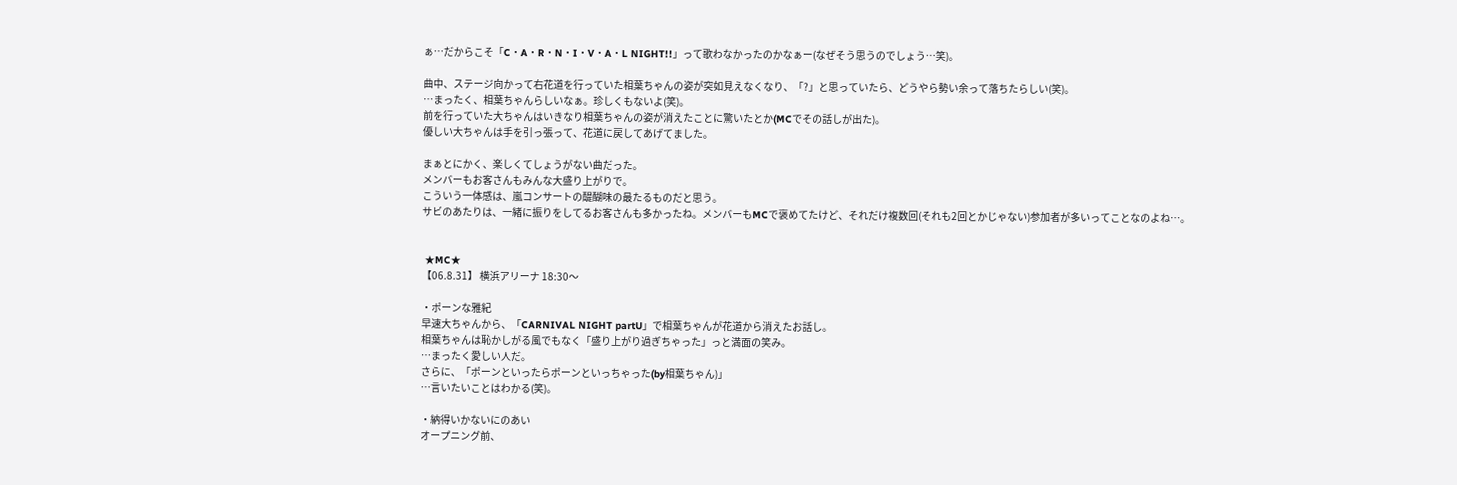ぁ…だからこそ「C・A・R・N・I・V・A・L NIGHT!!」って歌わなかったのかなぁー(なぜそう思うのでしょう…笑)。

曲中、ステージ向かって右花道を行っていた相葉ちゃんの姿が突如見えなくなり、「?」と思っていたら、どうやら勢い余って落ちたらしい(笑)。
…まったく、相葉ちゃんらしいなぁ。珍しくもないよ(笑)。
前を行っていた大ちゃんはいきなり相葉ちゃんの姿が消えたことに驚いたとか(MCでその話しが出た)。
優しい大ちゃんは手を引っ張って、花道に戻してあげてました。

まぁとにかく、楽しくてしょうがない曲だった。
メンバーもお客さんもみんな大盛り上がりで。
こういう一体感は、嵐コンサートの醍醐味の最たるものだと思う。
サビのあたりは、一緒に振りをしてるお客さんも多かったね。メンバーもMCで褒めてたけど、それだけ複数回(それも2回とかじゃない)参加者が多いってことなのよね…。


 ★MC★
【06.8.31】 横浜アリーナ 18:30〜

・ポーンな雅紀
早速大ちゃんから、「CARNIVAL NIGHT partU」で相葉ちゃんが花道から消えたお話し。
相葉ちゃんは恥かしがる風でもなく「盛り上がり過ぎちゃった」っと満面の笑み。
…まったく愛しい人だ。
さらに、「ポーンといったらポーンといっちゃった(by相葉ちゃん)」
…言いたいことはわかる(笑)。

・納得いかないにのあい
オープニング前、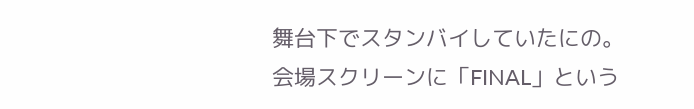舞台下でスタンバイしていたにの。
会場スクリーンに「FINAL」という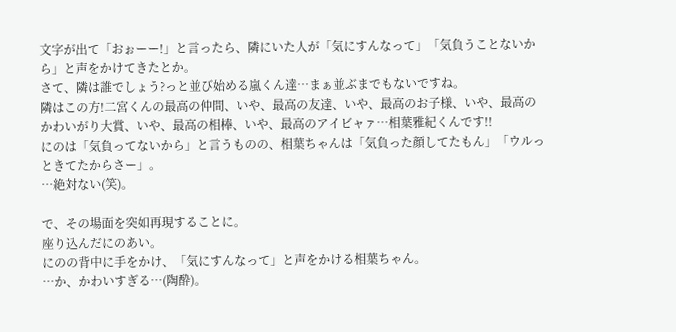文字が出て「おぉーー!」と言ったら、隣にいた人が「気にすんなって」「気負うことないから」と声をかけてきたとか。
さて、隣は誰でしょう?っと並び始める嵐くん達…まぁ並ぶまでもないですね。
隣はこの方!二宮くんの最高の仲間、いや、最高の友達、いや、最高のお子様、いや、最高のかわいがり大賞、いや、最高の相棒、いや、最高のアイビャァ…相葉雅紀くんです!!
にのは「気負ってないから」と言うものの、相葉ちゃんは「気負った顔してたもん」「ウルっときてたからさー」。
…絶対ない(笑)。

で、その場面を突如再現することに。
座り込んだにのあい。
にのの背中に手をかけ、「気にすんなって」と声をかける相葉ちゃん。
…か、かわいすぎる…(陶酔)。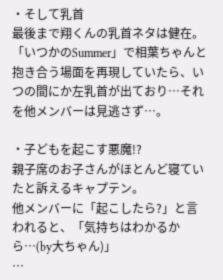・そして乳首
最後まで翔くんの乳首ネタは健在。
「いつかのSummer」で相葉ちゃんと抱き合う場面を再現していたら、いつの間にか左乳首が出ており…それを他メンバーは見逃さず…。

・子どもを起こす悪魔!?
親子席のお子さんがほとんど寝ていたと訴えるキャプテン。
他メンバーに「起こしたら?」と言われると、「気持ちはわかるから…(by大ちゃん)」
…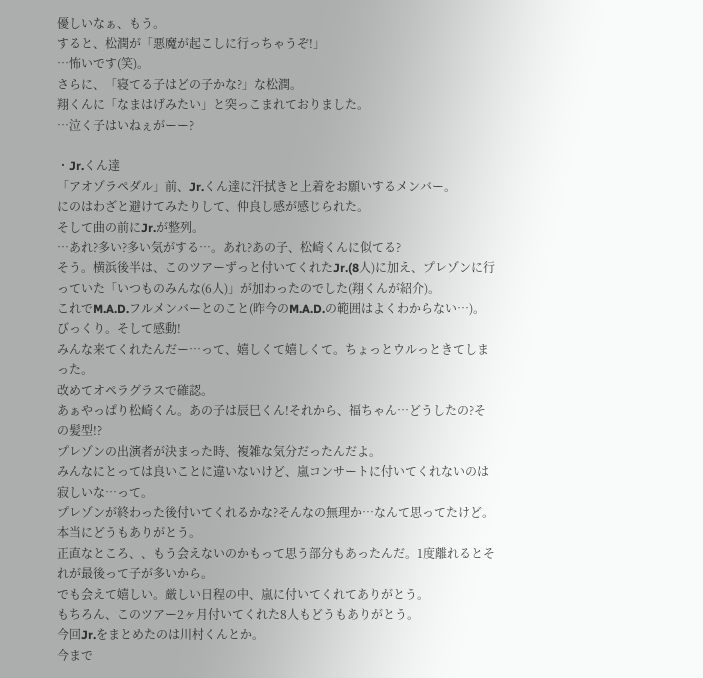優しいなぁ、もう。
すると、松潤が「悪魔が起こしに行っちゃうぞ!」
…怖いです(笑)。
さらに、「寝てる子はどの子かな?」な松潤。
翔くんに「なまはげみたい」と突っこまれておりました。
…泣く子はいねぇがーー?

・Jr.くん達
「アオゾラペダル」前、Jr.くん達に汗拭きと上着をお願いするメンバー。
にのはわざと避けてみたりして、仲良し感が感じられた。
そして曲の前にJr.が整列。
…あれ?多い?多い気がする…。あれ?あの子、松崎くんに似てる?
そう。横浜後半は、このツアーずっと付いてくれたJr.(8人)に加え、プレゾンに行っていた「いつものみんな(6人)」が加わったのでした(翔くんが紹介)。
これでM.A.D.フルメンバーとのこと(昨今のM.A.D.の範囲はよくわからない…)。
びっくり。そして感動!
みんな来てくれたんだー…って、嬉しくて嬉しくて。ちょっとウルっときてしまった。
改めてオペラグラスで確認。
あぁやっぱり松崎くん。あの子は辰巳くん!それから、福ちゃん…どうしたの?その髪型!?
プレゾンの出演者が決まった時、複雑な気分だったんだよ。
みんなにとっては良いことに違いないけど、嵐コンサートに付いてくれないのは寂しいな…って。
プレゾンが終わった後付いてくれるかな?そんなの無理か…なんて思ってたけど。本当にどうもありがとう。
正直なところ、、もう会えないのかもって思う部分もあったんだ。1度離れるとそれが最後って子が多いから。
でも会えて嬉しい。厳しい日程の中、嵐に付いてくれてありがとう。
もちろん、このツアー2ヶ月付いてくれた8人もどうもありがとう。
今回Jr.をまとめたのは川村くんとか。
今まで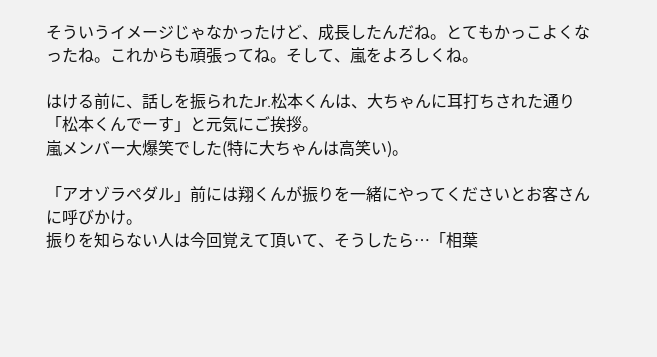そういうイメージじゃなかったけど、成長したんだね。とてもかっこよくなったね。これからも頑張ってね。そして、嵐をよろしくね。

はける前に、話しを振られたJr.松本くんは、大ちゃんに耳打ちされた通り「松本くんでーす」と元気にご挨拶。
嵐メンバー大爆笑でした(特に大ちゃんは高笑い)。

「アオゾラペダル」前には翔くんが振りを一緒にやってくださいとお客さんに呼びかけ。
振りを知らない人は今回覚えて頂いて、そうしたら…「相葉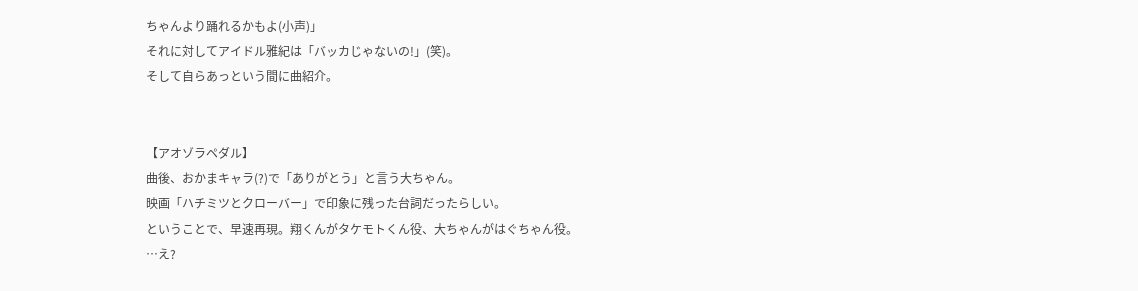ちゃんより踊れるかもよ(小声)」
それに対してアイドル雅紀は「バッカじゃないの!」(笑)。
そして自らあっという間に曲紹介。


【アオゾラペダル】
曲後、おかまキャラ(?)で「ありがとう」と言う大ちゃん。
映画「ハチミツとクローバー」で印象に残った台詞だったらしい。
ということで、早速再現。翔くんがタケモトくん役、大ちゃんがはぐちゃん役。
…え?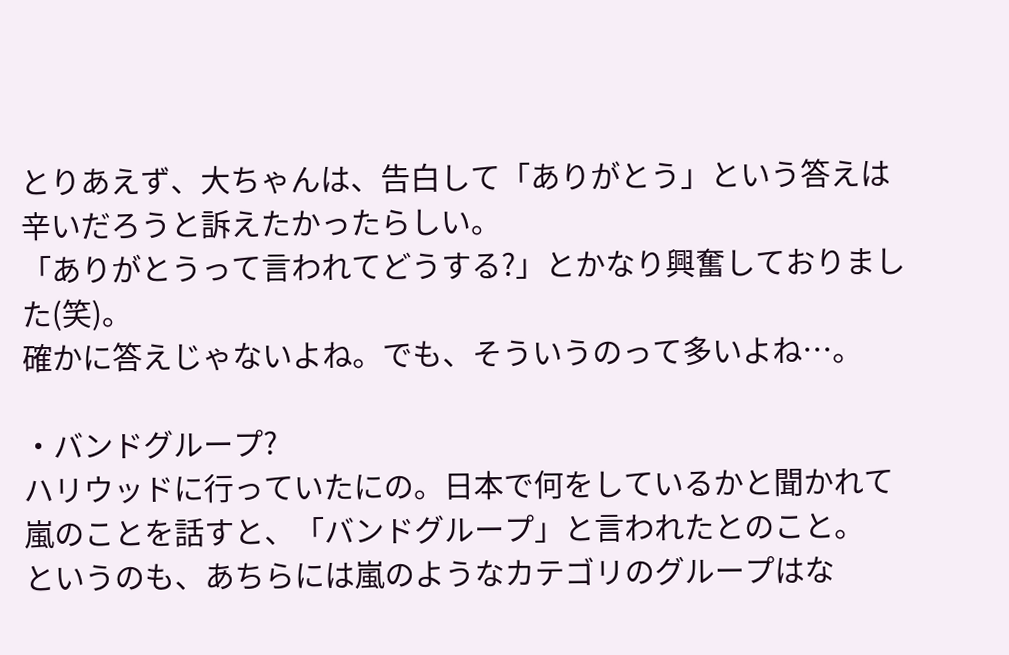とりあえず、大ちゃんは、告白して「ありがとう」という答えは辛いだろうと訴えたかったらしい。
「ありがとうって言われてどうする?」とかなり興奮しておりました(笑)。
確かに答えじゃないよね。でも、そういうのって多いよね…。

・バンドグループ?
ハリウッドに行っていたにの。日本で何をしているかと聞かれて嵐のことを話すと、「バンドグループ」と言われたとのこと。
というのも、あちらには嵐のようなカテゴリのグループはな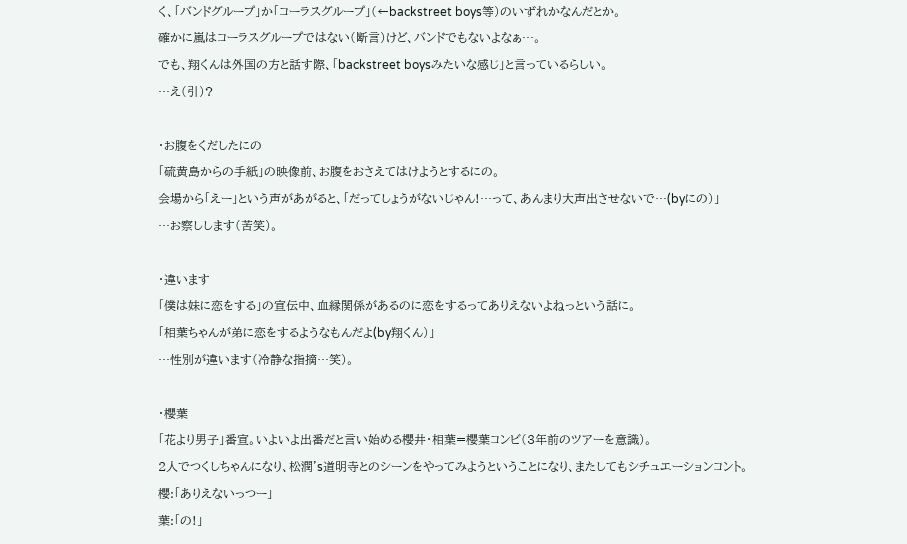く、「バンドグループ」か「コーラスグループ」(←backstreet boys等)のいずれかなんだとか。
確かに嵐はコーラスグループではない(断言)けど、バンドでもないよなぁ…。
でも、翔くんは外国の方と話す際、「backstreet boysみたいな感じ」と言っているらしい。
…え(引)?

・お腹をくだしたにの
「硫黄島からの手紙」の映像前、お腹をおさえてはけようとするにの。
会場から「えー」という声があがると、「だってしょうがないじゃん!…って、あんまり大声出させないで…(byにの)」
…お察しします(苦笑)。

・違います
「僕は妹に恋をする」の宣伝中、血縁関係があるのに恋をするってありえないよねっという話に。
「相葉ちゃんが弟に恋をするようなもんだよ(by翔くん)」
…性別が違います(冷静な指摘…笑)。

・櫻葉
「花より男子」番宣。いよいよ出番だと言い始める櫻井・相葉=櫻葉コンビ(3年前のツアーを意識)。
2人でつくしちゃんになり、松潤's道明寺とのシーンをやってみようということになり、またしてもシチュエーションコント。
櫻:「ありえないっつー」
葉:「の!」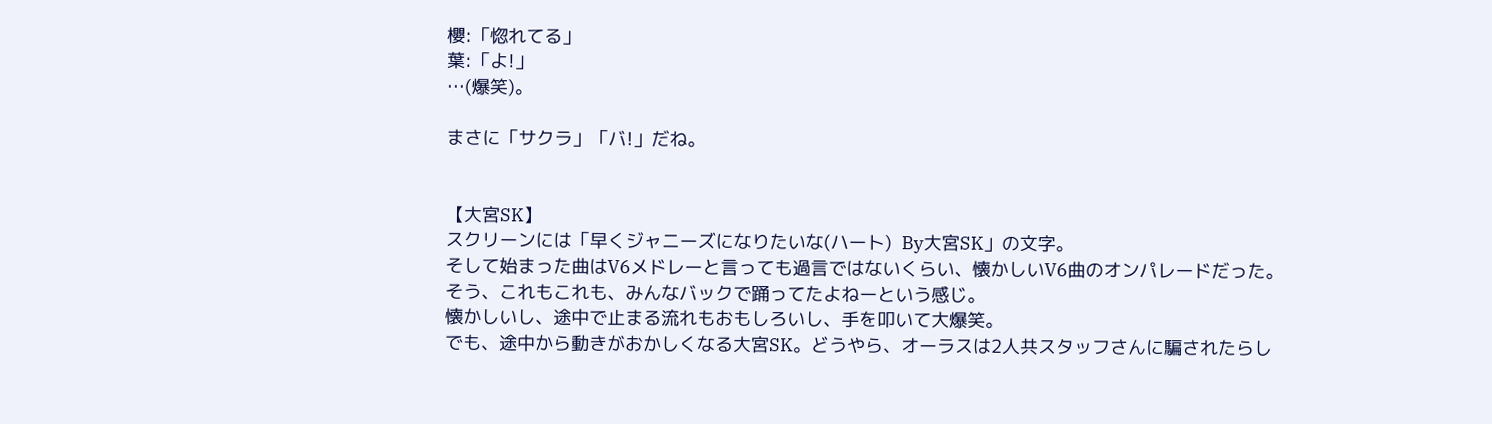櫻:「惚れてる」
葉:「よ!」
…(爆笑)。

まさに「サクラ」「バ!」だね。


【大宮SK】
スクリーンには「早くジャニーズになりたいな(ハート)  By大宮SK」の文字。
そして始まった曲はV6メドレーと言っても過言ではないくらい、懐かしいV6曲のオンパレードだった。
そう、これもこれも、みんなバックで踊ってたよねーという感じ。
懐かしいし、途中で止まる流れもおもしろいし、手を叩いて大爆笑。
でも、途中から動きがおかしくなる大宮SK。どうやら、オーラスは2人共スタッフさんに騙されたらし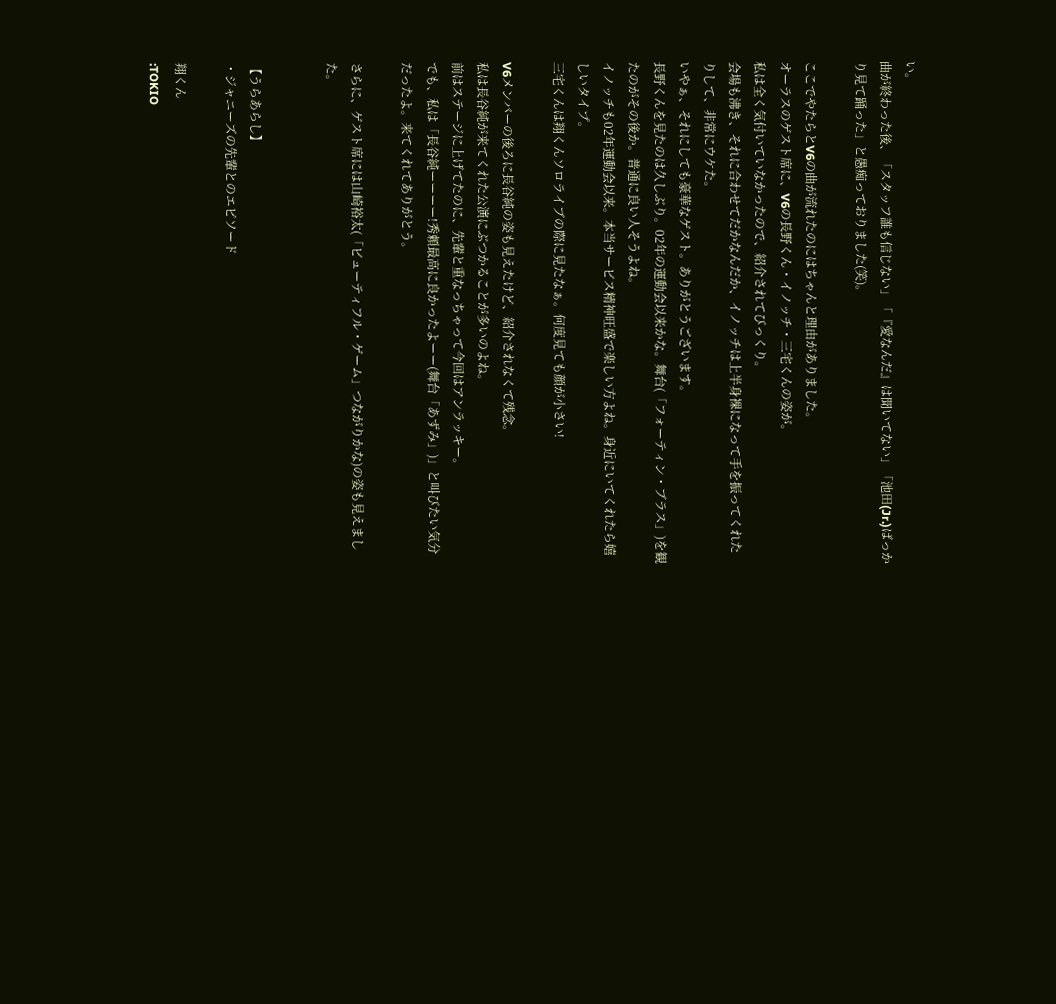い。
曲が終わった後、「スタッフ誰も信じない」「『愛なんだ』は聞いてない」「池田(Jr.)ばっかり見て踊った」と愚痴っておりました(笑)。

ここでやたらとV6の曲が流れたのにはちゃんと理由がありました。
オーラスのゲスト席に、V6の長野くん・イノッチ・三宅くんの姿が。
私は全く気付いていなかったので、紹介されてびっくり。
会場も沸き、それに合わせてだかなんだか、イノッチは上半身裸になって手を振ってくれたりして、非常にウケた。
いやぁ、それにしても豪華なゲスト。ありがとうございます。
長野くんを見たのは久しぶり。02年の運動会以来かな。舞台(「フォーティン・ブラス」)を観たのがその後か。普通に良い人そうよね。
イノッチも02年運動会以来。本当サービス精神旺盛で楽しい方よね。身近にいてくれたら嬉しいタイプ。
三宅くんは翔くんソロライブの際に見たなぁ。何度見ても顔が小さい!

V6メンバーの後ろに長谷純の姿も見えたけど、紹介されなくて残念。
私は長谷純が来てくれた公演にぶつかることが多いのよね。
前はステージに上げてたのに、先輩と重なっちゃって今回はアンラッキー。
でも、私は「長谷純ーーーー!秀頼最高に良かったよーー(舞台「あずみ」)」と叫びたい気分だったよ。来てくれてありがとう。

さらに、ゲスト席には山崎裕太(「ビューティフル・ゲーム」つながりかな)の姿も見えました。


【うらあらし】
・ジャニーズの先輩とのエピソード

翔くん
:TOKIO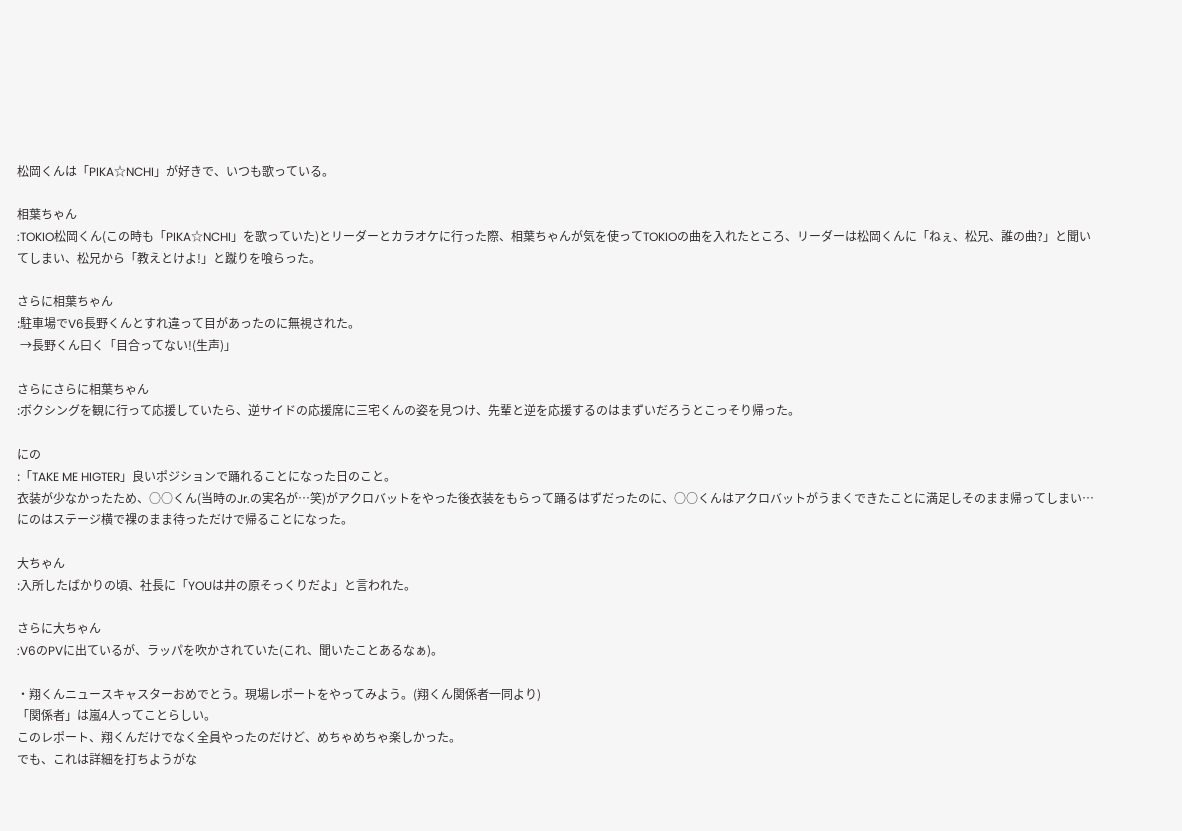松岡くんは「PIKA☆NCHI」が好きで、いつも歌っている。

相葉ちゃん
:TOKIO松岡くん(この時も「PIKA☆NCHI」を歌っていた)とリーダーとカラオケに行った際、相葉ちゃんが気を使ってTOKIOの曲を入れたところ、リーダーは松岡くんに「ねぇ、松兄、誰の曲?」と聞いてしまい、松兄から「教えとけよ!」と蹴りを喰らった。

さらに相葉ちゃん
:駐車場でV6長野くんとすれ違って目があったのに無視された。
 →長野くん曰く「目合ってない!(生声)」

さらにさらに相葉ちゃん
:ボクシングを観に行って応援していたら、逆サイドの応援席に三宅くんの姿を見つけ、先輩と逆を応援するのはまずいだろうとこっそり帰った。

にの
:「TAKE ME HIGTER」良いポジションで踊れることになった日のこと。
衣装が少なかったため、○○くん(当時のJr.の実名が…笑)がアクロバットをやった後衣装をもらって踊るはずだったのに、○○くんはアクロバットがうまくできたことに満足しそのまま帰ってしまい…にのはステージ横で裸のまま待っただけで帰ることになった。

大ちゃん
:入所したばかりの頃、社長に「YOUは井の原そっくりだよ」と言われた。

さらに大ちゃん
:V6のPVに出ているが、ラッパを吹かされていた(これ、聞いたことあるなぁ)。

・翔くんニュースキャスターおめでとう。現場レポートをやってみよう。(翔くん関係者一同より)
「関係者」は嵐4人ってことらしい。
このレポート、翔くんだけでなく全員やったのだけど、めちゃめちゃ楽しかった。
でも、これは詳細を打ちようがな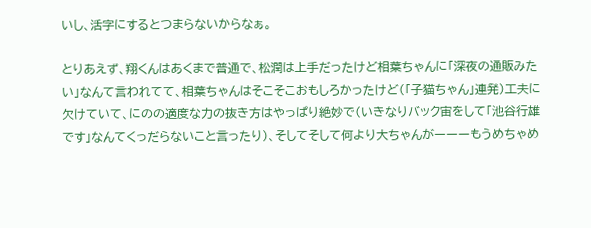いし、活字にするとつまらないからなぁ。

とりあえず、翔くんはあくまで普通で、松潤は上手だったけど相葉ちゃんに「深夜の通販みたい」なんて言われてて、相葉ちゃんはそこそこおもしろかったけど(「子猫ちゃん」連発)工夫に欠けていて、にのの適度な力の抜き方はやっぱり絶妙で(いきなりバック宙をして「池谷行雄です」なんてくっだらないこと言ったり)、そしてそして何より大ちゃんがーーーもうめちゃめ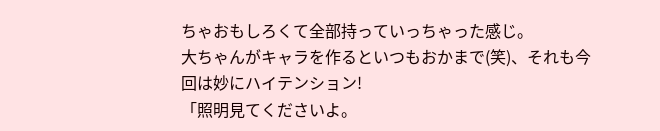ちゃおもしろくて全部持っていっちゃった感じ。
大ちゃんがキャラを作るといつもおかまで(笑)、それも今回は妙にハイテンション!
「照明見てくださいよ。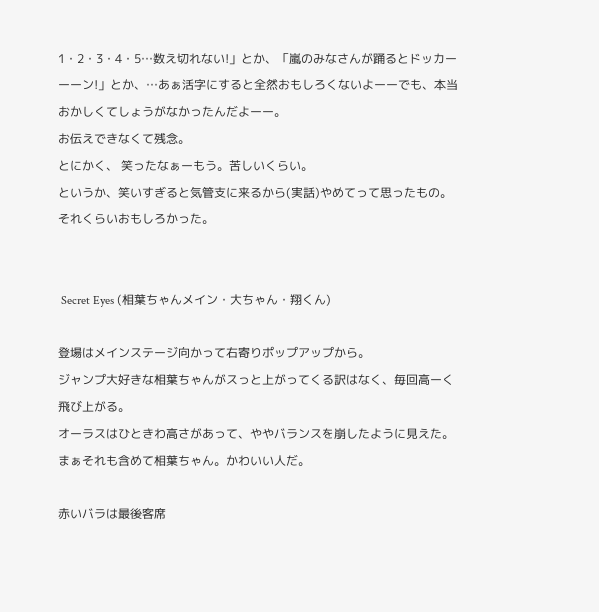1・2・3・4・5…数え切れない!」とか、「嵐のみなさんが踊るとドッカーーーン!」とか、…あぁ活字にすると全然おもしろくないよーーでも、本当おかしくてしょうがなかったんだよーー。
お伝えできなくて残念。
とにかく、 笑ったなぁーもう。苦しいくらい。
というか、笑いすぎると気管支に来るから(実話)やめてって思ったもの。それくらいおもしろかった。


 Secret Eyes (相葉ちゃんメイン・大ちゃん・翔くん)

登場はメインステージ向かって右寄りポップアップから。
ジャンプ大好きな相葉ちゃんがスっと上がってくる訳はなく、毎回高ーく飛び上がる。
オーラスはひときわ高さがあって、ややバランスを崩したように見えた。
まぁそれも含めて相葉ちゃん。かわいい人だ。

赤いバラは最後客席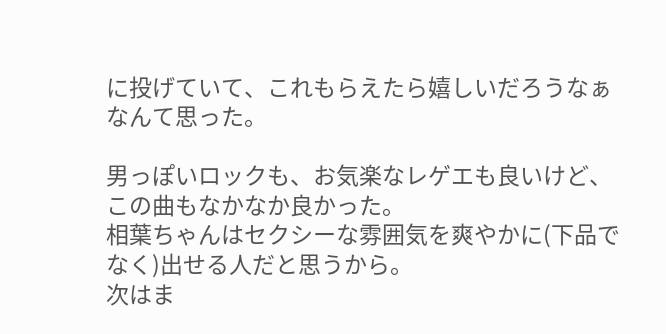に投げていて、これもらえたら嬉しいだろうなぁなんて思った。

男っぽいロックも、お気楽なレゲエも良いけど、この曲もなかなか良かった。
相葉ちゃんはセクシーな雰囲気を爽やかに(下品でなく)出せる人だと思うから。
次はま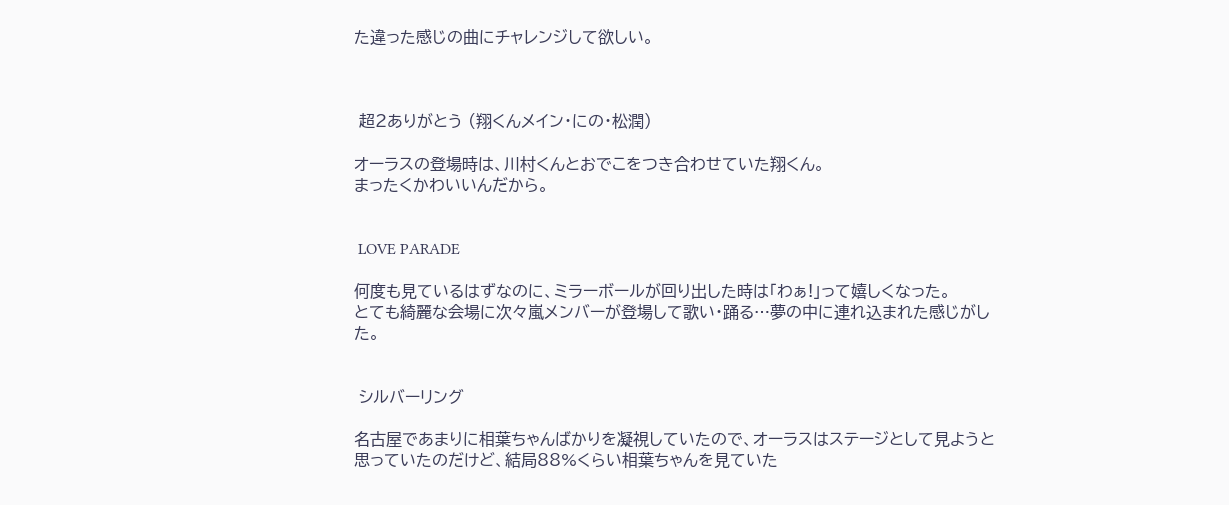た違った感じの曲にチャレンジして欲しい。



 超2ありがとう (翔くんメイン・にの・松潤)

オーラスの登場時は、川村くんとおでこをつき合わせていた翔くん。
まったくかわいいんだから。


 LOVE PARADE

何度も見ているはずなのに、ミラーボールが回り出した時は「わぁ!」って嬉しくなった。
とても綺麗な会場に次々嵐メンバーが登場して歌い・踊る…夢の中に連れ込まれた感じがした。


 シルバーリング

名古屋であまりに相葉ちゃんばかりを凝視していたので、オーラスはステージとして見ようと思っていたのだけど、結局88%くらい相葉ちゃんを見ていた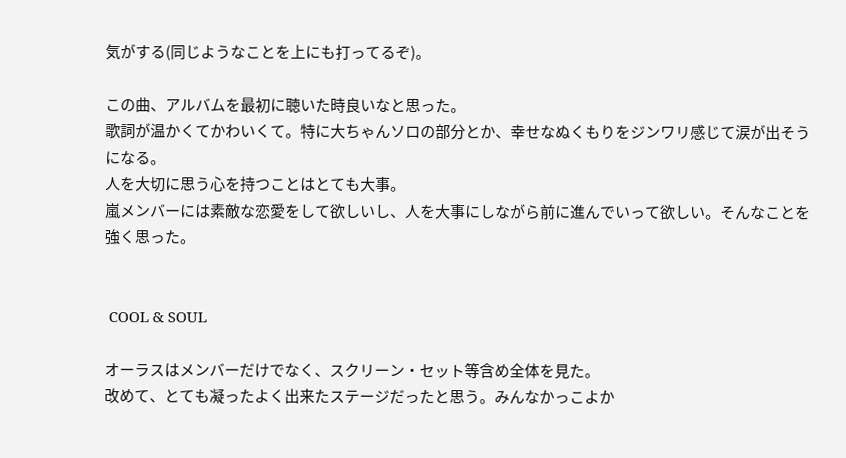気がする(同じようなことを上にも打ってるぞ)。

この曲、アルバムを最初に聴いた時良いなと思った。
歌詞が温かくてかわいくて。特に大ちゃんソロの部分とか、幸せなぬくもりをジンワリ感じて涙が出そうになる。
人を大切に思う心を持つことはとても大事。
嵐メンバーには素敵な恋愛をして欲しいし、人を大事にしながら前に進んでいって欲しい。そんなことを強く思った。


 COOL & SOUL

オーラスはメンバーだけでなく、スクリーン・セット等含め全体を見た。
改めて、とても凝ったよく出来たステージだったと思う。みんなかっこよか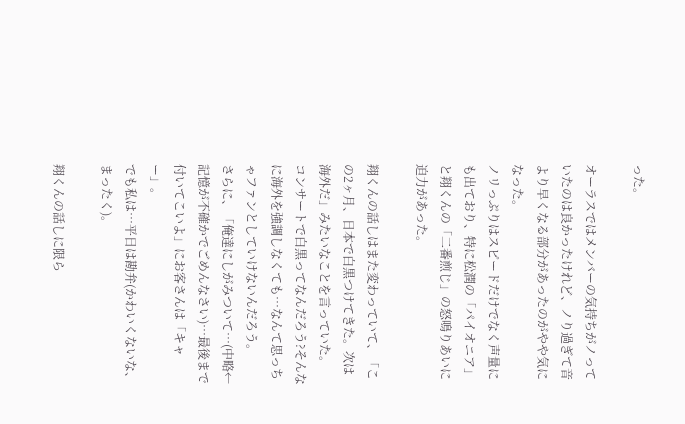った。

オーラスではメンバーの気持ちがノっていたのは良かったけれど、ノり過ぎて音より早くなる部分があったのがやや気になった。
ノリっぷりはスピードだけでなく声量にも出ており、特に松潤の「パイオニア」と翔くんの「二番煎じ」の怒鳴りあいに迫力があった。

翔くんの話しはまた変わっていて、「この2ヶ月、日本で白黒つけてきた。次は海外だ」みたいなことを言っていた。
コンサートで白黒ってなんだろう?そんなに海外を強調しなくても…なんて思っちゃファンとしていけないんだろう。
さらに、「俺達にしがみついて…(中略←記憶が不確かでごめんなさい)…最後まで付いてこいよ」にお客さんは「キャー」。
でも私は…平日は勘弁(かわいくないな、まったく)。

翔くんの話しに限ら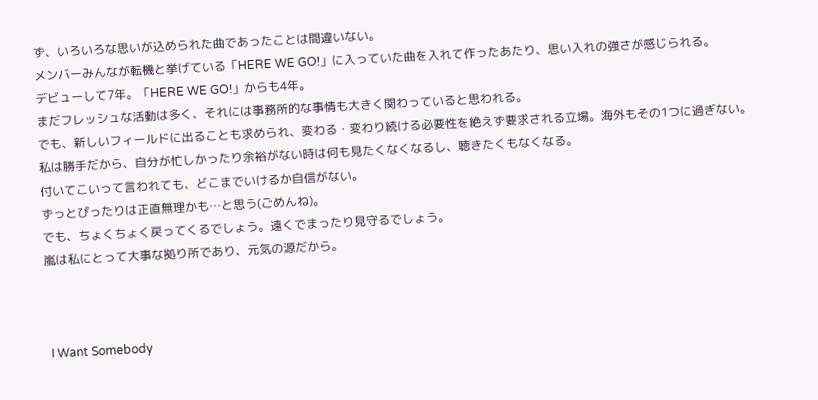ず、いろいろな思いが込められた曲であったことは間違いない。
メンバーみんなが転機と挙げている「HERE WE GO!」に入っていた曲を入れて作ったあたり、思い入れの強さが感じられる。
デビューして7年。「HERE WE GO!」からも4年。
まだフレッシュな活動は多く、それには事務所的な事情も大きく関わっていると思われる。
でも、新しいフィールドに出ることも求められ、変わる・変わり続ける必要性を絶えず要求される立場。海外もその1つに過ぎない。
私は勝手だから、自分が忙しかったり余裕がない時は何も見たくなくなるし、聴きたくもなくなる。
付いてこいって言われても、どこまでいけるか自信がない。
ずっとぴったりは正直無理かも…と思う(ごめんね)。
でも、ちょくちょく戻ってくるでしょう。遠くでまったり見守るでしょう。
嵐は私にとって大事な拠り所であり、元気の源だから。



 I Want Somebody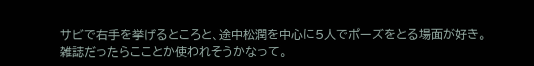サビで右手を挙げるところと、途中松潤を中心に5人でポーズをとる場面が好き。
雑誌だったらこことか使われそうかなって。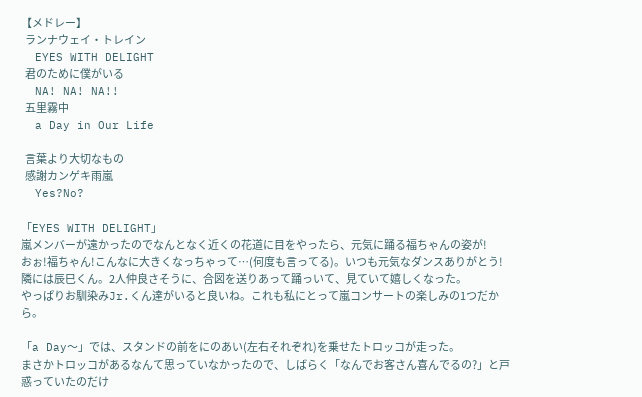【メドレー】
  ランナウェイ・トレイン
  EYES WITH DELIGHT
  君のために僕がいる
  NA! NA! NA!!
  五里霧中
  a Day in Our Life

  言葉より大切なもの
  感謝カンゲキ雨嵐
  Yes?No?

「EYES WITH DELIGHT」
嵐メンバーが遠かったのでなんとなく近くの花道に目をやったら、元気に踊る福ちゃんの姿が!
おぉ!福ちゃん!こんなに大きくなっちゃって…(何度も言ってる)。いつも元気なダンスありがとう!
隣には辰巳くん。2人仲良さそうに、合図を送りあって踊っいて、見ていて嬉しくなった。
やっぱりお馴染みJr.くん達がいると良いね。これも私にとって嵐コンサートの楽しみの1つだから。

「a Day〜」では、スタンドの前をにのあい(左右それぞれ)を乗せたトロッコが走った。
まさかトロッコがあるなんて思っていなかったので、しばらく「なんでお客さん喜んでるの?」と戸惑っていたのだけ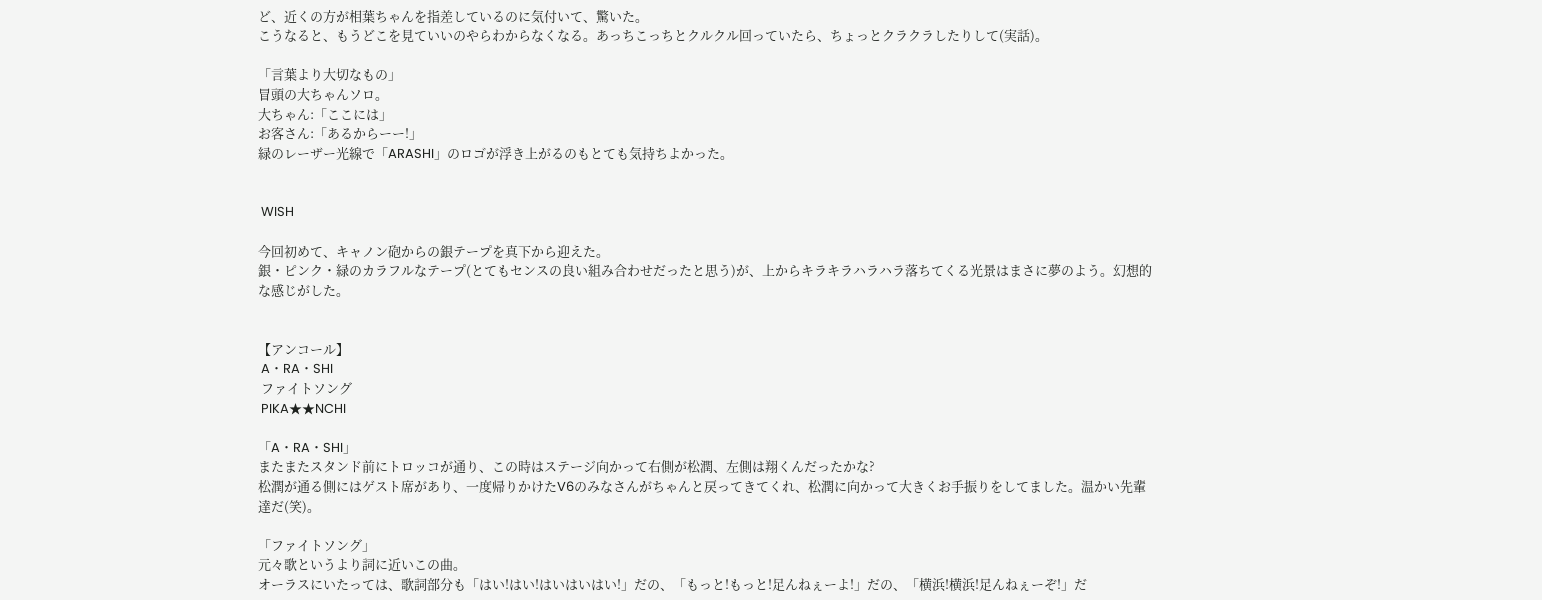ど、近くの方が相葉ちゃんを指差しているのに気付いて、驚いた。
こうなると、もうどこを見ていいのやらわからなくなる。あっちこっちとクルクル回っていたら、ちょっとクラクラしたりして(実話)。

「言葉より大切なもの」
冒頭の大ちゃんソロ。
大ちゃん:「ここには」
お客さん:「あるからーー!」
緑のレーザー光線で「ARASHI」のロゴが浮き上がるのもとても気持ちよかった。


 WISH

今回初めて、キャノン砲からの銀テープを真下から迎えた。
銀・ピンク・緑のカラフルなテープ(とてもセンスの良い組み合わせだったと思う)が、上からキラキラハラハラ落ちてくる光景はまさに夢のよう。幻想的な感じがした。


【アンコール】
 A・RA・SHI
 ファイトソング
 PIKA★★NCHI

「A・RA・SHI」
またまたスタンド前にトロッコが通り、この時はステージ向かって右側が松潤、左側は翔くんだったかな?
松潤が通る側にはゲスト席があり、一度帰りかけたV6のみなさんがちゃんと戻ってきてくれ、松潤に向かって大きくお手振りをしてました。温かい先輩達だ(笑)。

「ファイトソング」
元々歌というより詞に近いこの曲。
オーラスにいたっては、歌詞部分も「はい!はい!はいはいはい!」だの、「もっと!もっと!足んねぇーよ!」だの、「横浜!横浜!足んねぇーぞ!」だ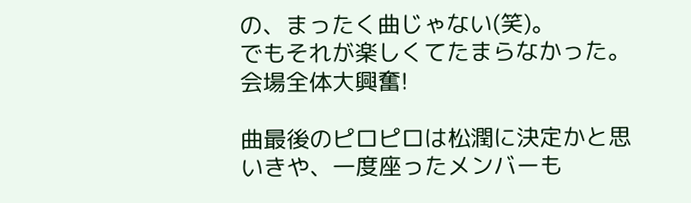の、まったく曲じゃない(笑)。
でもそれが楽しくてたまらなかった。会場全体大興奮!

曲最後のピロピロは松潤に決定かと思いきや、一度座ったメンバーも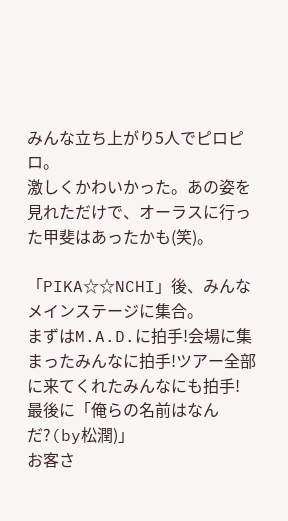みんな立ち上がり5人でピロピロ。
激しくかわいかった。あの姿を見れただけで、オーラスに行った甲斐はあったかも(笑)。

「PIKA☆☆NCHI」後、みんなメインステージに集合。
まずはM.A.D.に拍手!会場に集まったみんなに拍手!ツアー全部に来てくれたみんなにも拍手!
最後に「俺らの名前はなんだ?(by松潤)」
お客さ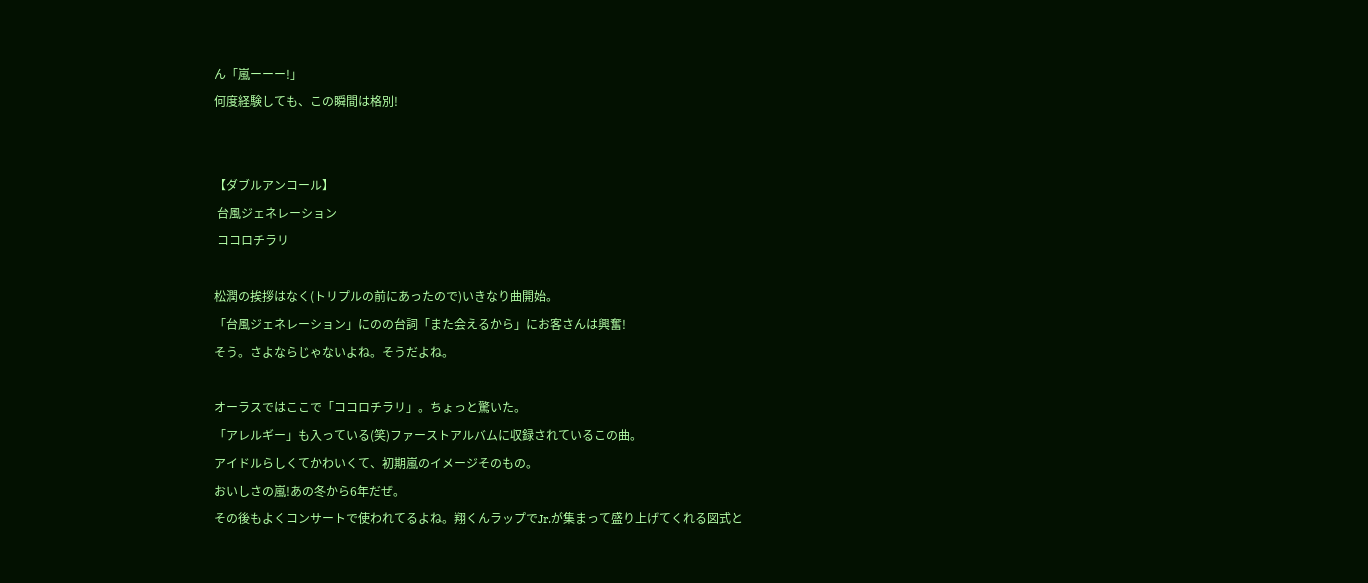ん「嵐ーーー!」
何度経験しても、この瞬間は格別!


【ダブルアンコール】
 台風ジェネレーション
 ココロチラリ

松潤の挨拶はなく(トリプルの前にあったので)いきなり曲開始。
「台風ジェネレーション」にのの台詞「また会えるから」にお客さんは興奮!
そう。さよならじゃないよね。そうだよね。

オーラスではここで「ココロチラリ」。ちょっと驚いた。
「アレルギー」も入っている(笑)ファーストアルバムに収録されているこの曲。
アイドルらしくてかわいくて、初期嵐のイメージそのもの。
おいしさの嵐!あの冬から6年だぜ。
その後もよくコンサートで使われてるよね。翔くんラップでJr.が集まって盛り上げてくれる図式と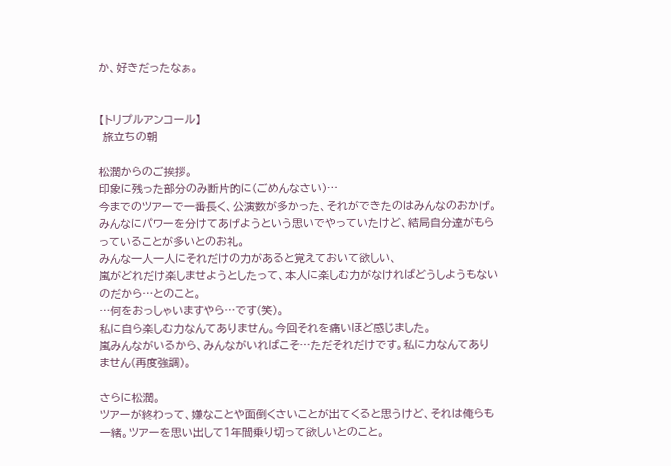か、好きだったなぁ。


【トリプルアンコール】
 旅立ちの朝

松潤からのご挨拶。
印象に残った部分のみ断片的に(ごめんなさい)…
今までのツアーで一番長く、公演数が多かった、それができたのはみんなのおかげ。
みんなにパワーを分けてあげようという思いでやっていたけど、結局自分達がもらっていることが多いとのお礼。
みんな一人一人にそれだけの力があると覚えておいて欲しい、
嵐がどれだけ楽しませようとしたって、本人に楽しむ力がなければどうしようもないのだから…とのこと。
…何をおっしゃいますやら…です(笑)。
私に自ら楽しむ力なんてありません。今回それを痛いほど感じました。
嵐みんながいるから、みんながいればこそ…ただそれだけです。私に力なんてありません(再度強調)。

さらに松潤。
ツアーが終わって、嫌なことや面倒くさいことが出てくると思うけど、それは俺らも一緒。ツアーを思い出して1年間乗り切って欲しいとのこと。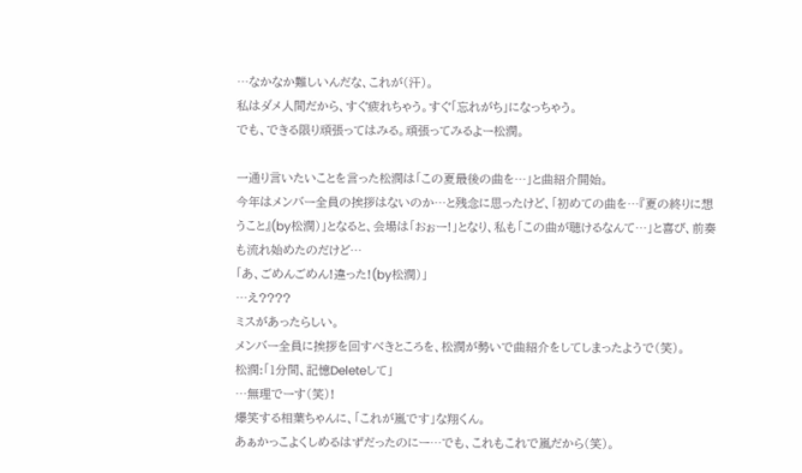…なかなか難しいんだな、これが(汗)。
私はダメ人間だから、すぐ疲れちゃう。すぐ「忘れがち」になっちゃう。
でも、できる限り頑張ってはみる。頑張ってみるよー松潤。

一通り言いたいことを言った松潤は「この夏最後の曲を…」と曲紹介開始。
今年はメンバー全員の挨拶はないのか…と残念に思ったけど、「初めての曲を…『夏の終りに想うこと』(by松潤)」となると、会場は「おぉー!」となり、私も「この曲が聴けるなんて…」と喜び、前奏も流れ始めたのだけど…
「あ、ごめんごめん!違った!(by松潤)」
…え????
ミスがあったらしい。
メンバー全員に挨拶を回すべきところを、松潤が勢いで曲紹介をしてしまったようで(笑)。
松潤:「1分間、記憶Deleteして」
…無理でーす(笑)!
爆笑する相葉ちゃんに、「これが嵐です」な翔くん。
あぁかっこよくしめるはずだったのにー…でも、これもこれで嵐だから(笑)。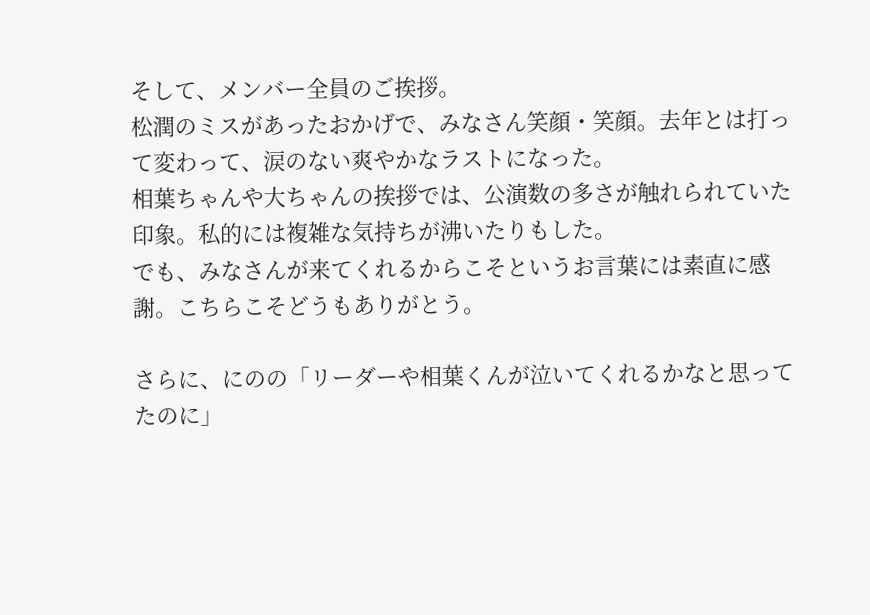そして、メンバー全員のご挨拶。
松潤のミスがあったおかげで、みなさん笑顔・笑顔。去年とは打って変わって、涙のない爽やかなラストになった。
相葉ちゃんや大ちゃんの挨拶では、公演数の多さが触れられていた印象。私的には複雑な気持ちが沸いたりもした。
でも、みなさんが来てくれるからこそというお言葉には素直に感謝。こちらこそどうもありがとう。

さらに、にのの「リーダーや相葉くんが泣いてくれるかなと思ってたのに」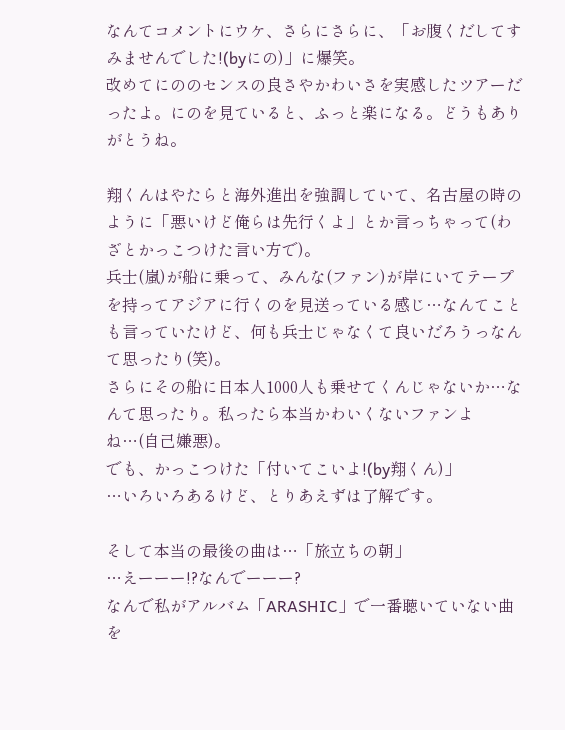なんてコメントにウケ、さらにさらに、「お腹くだしてすみませんでした!(byにの)」に爆笑。
改めてにののセンスの良さやかわいさを実感したツアーだったよ。にのを見ていると、ふっと楽になる。どうもありがとうね。

翔くんはやたらと海外進出を強調していて、名古屋の時のように「悪いけど俺らは先行くよ」とか言っちゃって(わざとかっこつけた言い方で)。
兵士(嵐)が船に乗って、みんな(ファン)が岸にいてテープを持ってアジアに行くのを見送っている感じ…なんてことも言っていたけど、何も兵士じゃなくて良いだろうっなんて思ったり(笑)。
さらにその船に日本人1000人も乗せてくんじゃないか…なんて思ったり。私ったら本当かわいくないファンよね…(自己嫌悪)。
でも、かっこつけた「付いてこいよ!(by翔くん)」
…いろいろあるけど、とりあえずは了解です。

そして本当の最後の曲は…「旅立ちの朝」
…えーーー!?なんでーーー?
なんで私がアルバム「ARASHIC」で一番聴いていない曲を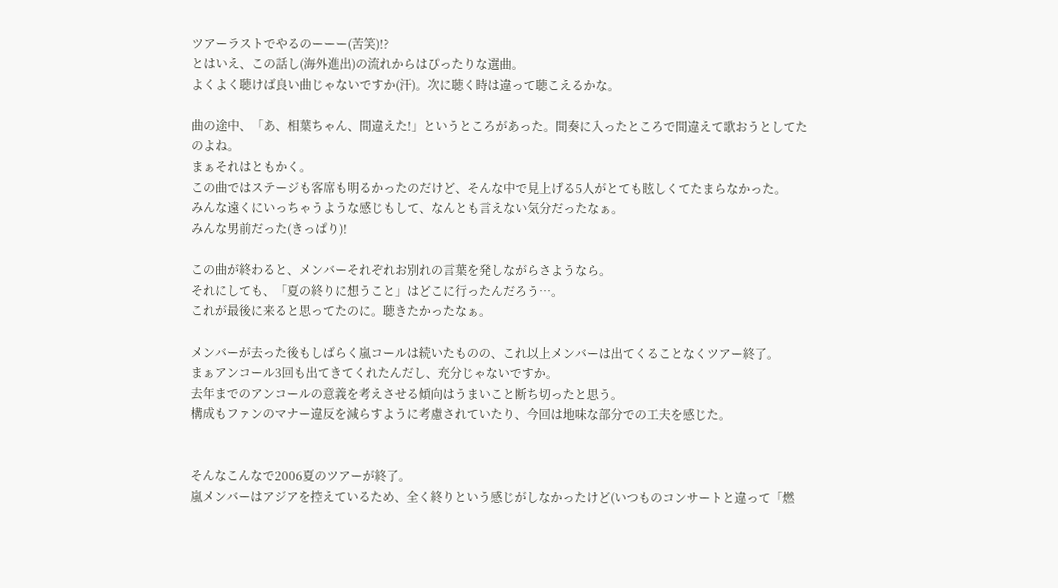ツアーラストでやるのーーー(苦笑)!?
とはいえ、この話し(海外進出)の流れからはぴったりな選曲。
よくよく聴けば良い曲じゃないですか(汗)。次に聴く時は違って聴こえるかな。

曲の途中、「あ、相葉ちゃん、間違えた!」というところがあった。間奏に入ったところで間違えて歌おうとしてたのよね。
まぁそれはともかく。
この曲ではステージも客席も明るかったのだけど、そんな中で見上げる5人がとても眩しくてたまらなかった。
みんな遠くにいっちゃうような感じもして、なんとも言えない気分だったなぁ。
みんな男前だった(きっぱり)!

この曲が終わると、メンバーそれぞれお別れの言葉を発しながらさようなら。
それにしても、「夏の終りに想うこと」はどこに行ったんだろう…。
これが最後に来ると思ってたのに。聴きたかったなぁ。

メンバーが去った後もしばらく嵐コールは続いたものの、これ以上メンバーは出てくることなくツアー終了。
まぁアンコール3回も出てきてくれたんだし、充分じゃないですか。
去年までのアンコールの意義を考えさせる傾向はうまいこと断ち切ったと思う。
構成もファンのマナー違反を減らすように考慮されていたり、今回は地味な部分での工夫を感じた。


そんなこんなで2006夏のツアーが終了。
嵐メンバーはアジアを控えているため、全く終りという感じがしなかったけど(いつものコンサートと違って「燃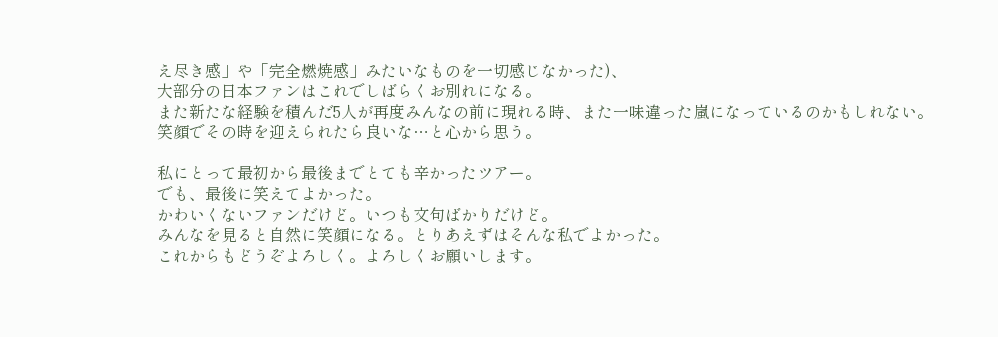え尽き感」や「完全燃焼感」みたいなものを一切感じなかった)、
大部分の日本ファンはこれでしばらくお別れになる。
また新たな経験を積んだ5人が再度みんなの前に現れる時、また一味違った嵐になっているのかもしれない。
笑顔でその時を迎えられたら良いな…と心から思う。

私にとって最初から最後までとても辛かったツアー。
でも、最後に笑えてよかった。
かわいくないファンだけど。いつも文句ばかりだけど。
みんなを見ると自然に笑顔になる。とりあえずはそんな私でよかった。
これからもどうぞよろしく。よろしくお願いします。